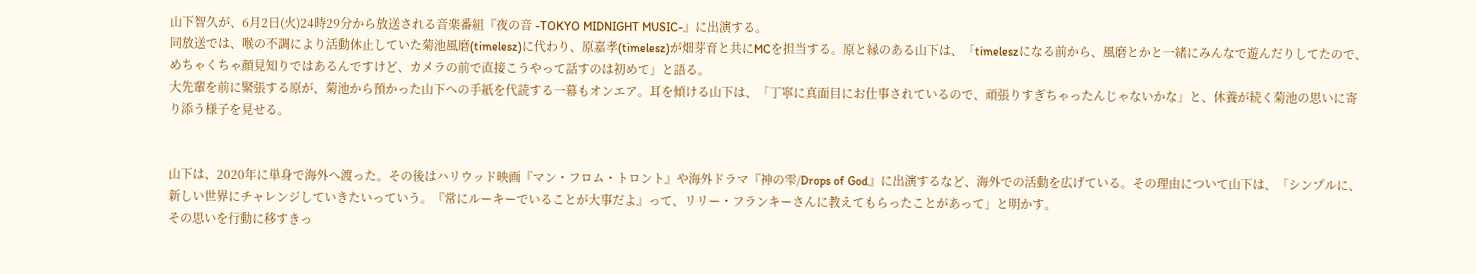山下智久が、6月2日(火)24時29分から放送される音楽番組『夜の音 -TOKYO MIDNIGHT MUSIC-』に出演する。
同放送では、喉の不調により活動休止していた菊池風磨(timelesz)に代わり、原嘉孝(timelesz)が畑芽育と共にMCを担当する。原と縁のある山下は、「timeleszになる前から、風磨とかと一緒にみんなで遊んだりしてたので、めちゃくちゃ顔見知りではあるんですけど、カメラの前で直接こうやって話すのは初めて」と語る。
大先輩を前に緊張する原が、菊池から預かった山下への手紙を代読する一幕もオンエア。耳を傾ける山下は、「丁寧に真面目にお仕事されているので、頑張りすぎちゃったんじゃないかな」と、休養が続く菊池の思いに寄り添う様子を見せる。


山下は、2020年に単身で海外へ渡った。その後はハリウッド映画『マン・フロム・トロント』や海外ドラマ『神の雫/Drops of God』に出演するなど、海外での活動を広げている。その理由について山下は、「シンプルに、新しい世界にチャレンジしていきたいっていう。『常にルーキーでいることが大事だよ』って、リリー・フランキーさんに教えてもらったことがあって」と明かす。
その思いを行動に移すきっ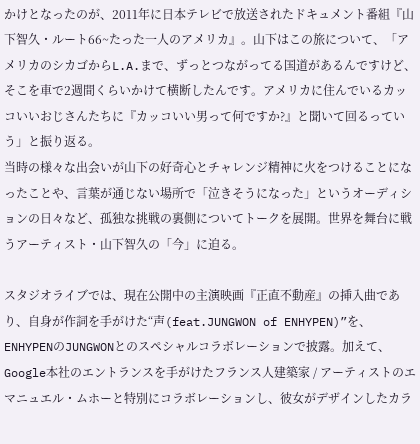かけとなったのが、2011年に日本テレビで放送されたドキュメント番組『山下智久・ルート66~たった一人のアメリカ』。山下はこの旅について、「アメリカのシカゴからL.A.まで、ずっとつながってる国道があるんですけど、そこを車で2週間くらいかけて横断したんです。アメリカに住んでいるカッコいいおじさんたちに『カッコいい男って何ですか?』と聞いて回るっていう」と振り返る。
当時の様々な出会いが山下の好奇心とチャレンジ精神に火をつけることになったことや、言葉が通じない場所で「泣きそうになった」というオーディションの日々など、孤独な挑戦の裏側についてトークを展開。世界を舞台に戦うアーティスト・山下智久の「今」に迫る。

スタジオライブでは、現在公開中の主演映画『正直不動産』の挿入曲であり、自身が作詞を手がけた“声(feat.JUNGWON of ENHYPEN)”を、ENHYPENのJUNGWONとのスペシャルコラボレーションで披露。加えて、Google本社のエントランスを手がけたフランス人建築家 / アーティストのエマニュエル・ムホーと特別にコラボレーションし、彼女がデザインしたカラ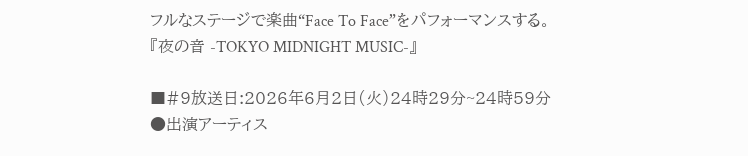フルなステージで楽曲“Face To Face”をパフォーマンスする。
『夜の音 -TOKYO MIDNIGHT MUSIC-』

■#9放送日:2026年6月2日(火)24時29分~24時59分
●出演アーティス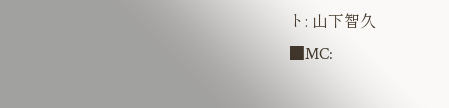ト: 山下智久
■MC: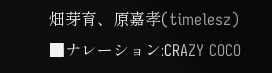畑芽育、原嘉孝(timelesz)
■ナレーション:CRAZY COCO